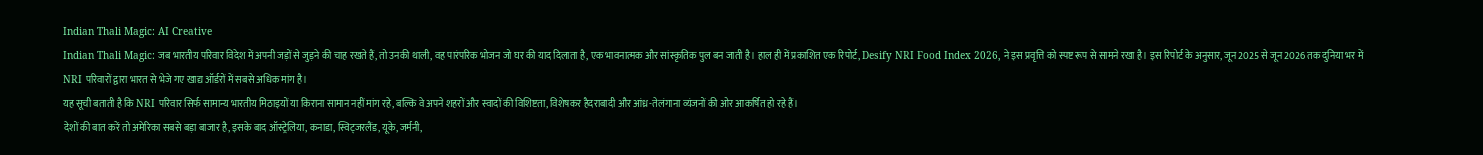Indian Thali Magic: AI Creative
Indian Thali Magic: जब भारतीय परिवार विदेश में अपनी जड़ों से जुड़ने की चाह रखते हैं, तो उनकी थाली, वह पारंपरिक भोजन जो घर की याद दिलाता है, एक भावनात्मक और सांस्कृतिक पुल बन जाती है। हाल ही में प्रकाशित एक रिपोर्ट, Desify NRI Food Index 2026, ने इस प्रवृत्ति को स्पष्ट रूप से सामने रखा है। इस रिपोर्ट के अनुसार, जून 2025 से जून 2026 तक दुनिया भर में NRI परिवारों द्वारा भारत से भेजे गए खाद्य ऑर्डरों में सबसे अधिक मांग है।
यह सूची बताती है कि NRI परिवार सिर्फ सामान्य भारतीय मिठाइयों या किराना सामान नहीं मांग रहे, बल्कि वे अपने शहरों और स्वादों की विशिष्टता, विशेषकर हैदराबादी और आंध्र-तेलंगाना व्यंजनों की ओर आकर्षित हो रहे हैं।
देशों की बात करें तो अमेरिका सबसे बड़ा बाजार है, इसके बाद ऑस्ट्रेलिया, कनाडा, स्विट्जरलैंड, यूके, जर्मनी,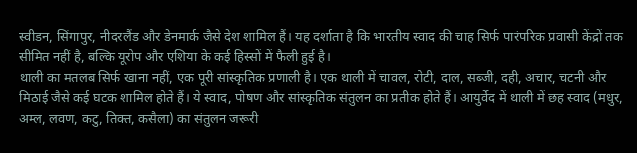स्वीडन, सिंगापुर, नीदरलैंड और डेनमार्क जैसे देश शामिल हैं। यह दर्शाता है कि भारतीय स्वाद की चाह सिर्फ पारंपरिक प्रवासी केंद्रों तक सीमित नहीं है, बल्कि यूरोप और एशिया के कई हिस्सों में फैली हुई है।
थाली का मतलब सिर्फ खाना नहीं, एक पूरी सांस्कृतिक प्रणाली है। एक थाली में चावल, रोटी, दाल, सब्जी, दही, अचार, चटनी और मिठाई जैसे कई घटक शामिल होते हैं। ये स्वाद, पोषण और सांस्कृतिक संतुलन का प्रतीक होते हैं। आयुर्वेद में थाली में छह स्वाद (मधुर, अम्ल, लवण, कटु, तिक्त, कसैला) का संतुलन जरूरी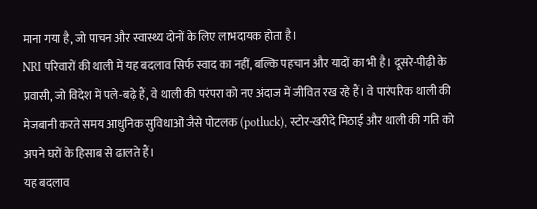माना गया है, जो पाचन और स्वास्थ्य दोनों के लिए लाभदायक होता है।
NRI परिवारों की थाली में यह बदलाव सिर्फ स्वाद का नहीं, बल्कि पहचान और यादों का भी है। दूसरे-पीढ़ी के प्रवासी, जो विदेश में पले-बढ़े हैं, वे थाली की परंपरा को नए अंदाज में जीवित रख रहे हैं। वे पारंपरिक थाली की मेजबानी करते समय आधुनिक सुविधाओं जैसे पोटलक (potluck), स्टोर-खरीदे मिठाई और थाली की गति को अपने घरों के हिसाब से ढालते हैं।
यह बदलाव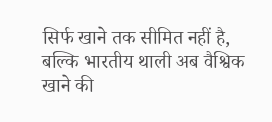सिर्फ खाने तक सीमित नहीं है, बल्कि भारतीय थाली अब वैश्विक खाने की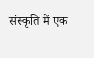संस्कृति में एक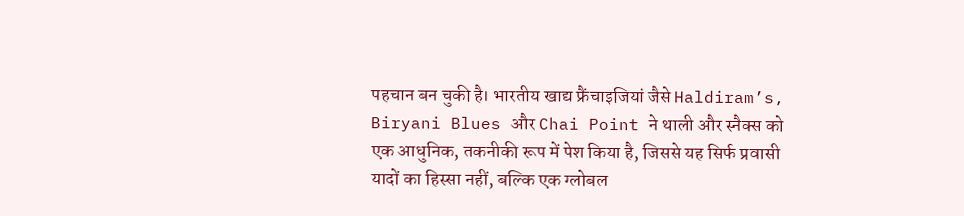पहचान बन चुकी है। भारतीय खाद्य फ्रैंचाइजियां जैसे Haldiram’s, Biryani Blues और Chai Point ने थाली और स्नैक्स को एक आधुनिक, तकनीकी रूप में पेश किया है, जिससे यह सिर्फ प्रवासी यादों का हिस्सा नहीं, बल्कि एक ग्लोबल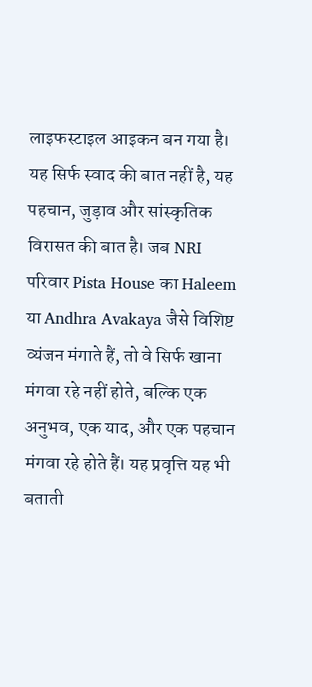लाइफस्टाइल आइकन बन गया है।
यह सिर्फ स्वाद की बात नहीं है, यह पहचान, जुड़ाव और सांस्कृतिक विरासत की बात है। जब NRI परिवार Pista House का Haleem या Andhra Avakaya जैसे विशिष्ट व्यंजन मंगाते हैं, तो वे सिर्फ खाना मंगवा रहे नहीं होते, बल्कि एक अनुभव, एक याद, और एक पहचान मंगवा रहे होते हैं। यह प्रवृत्ति यह भी बताती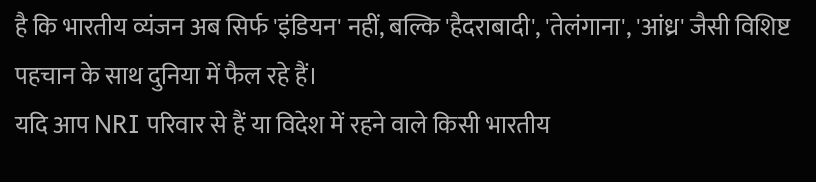है कि भारतीय व्यंजन अब सिर्फ 'इंडियन' नहीं, बल्कि 'हैदराबादी', 'तेलंगाना', 'आंध्र' जैसी विशिष्ट पहचान के साथ दुनिया में फैल रहे हैं।
यदि आप NRI परिवार से हैं या विदेश में रहने वाले किसी भारतीय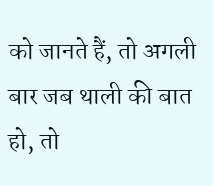को जानते हैं, तो अगली बार जब थाली की बात हो, तो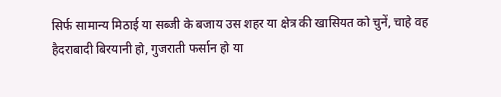सिर्फ सामान्य मिठाई या सब्जी के बजाय उस शहर या क्षेत्र की खासियत को चुनें, चाहे वह हैदराबादी बिरयानी हो, गुजराती फर्सान हो या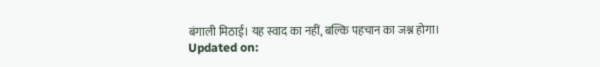बंगाली मिठाई। यह स्वाद का नहीं, बल्कि पहचान का जश्न होगा।
Updated on: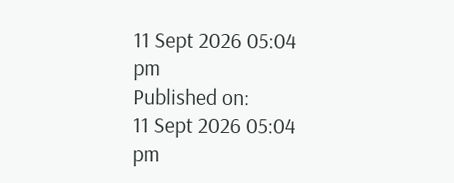11 Sept 2026 05:04 pm
Published on:
11 Sept 2026 05:04 pm